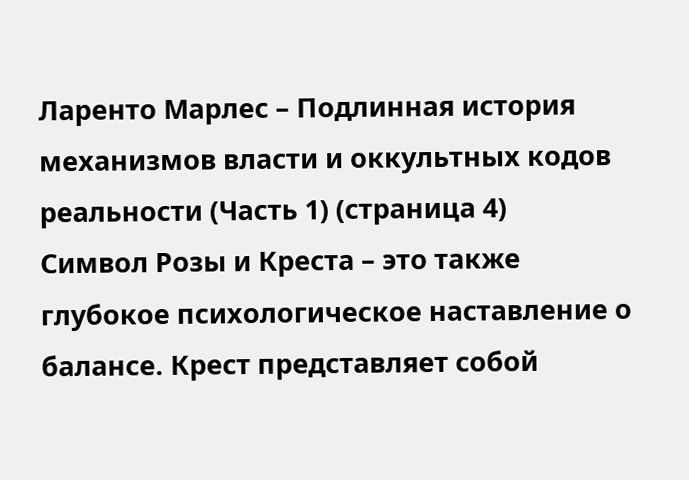Ларенто Марлес – Подлинная история механизмов власти и оккультных кодов реальности (Часть 1) (страница 4)
Символ Розы и Креста – это также глубокое психологическое наставление о балансе. Крест представляет собой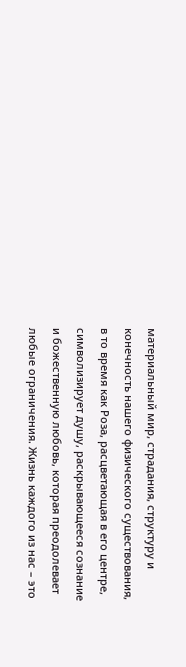материальный мир, страдания, структуру и конечность нашего физического существования, в то время как Роза, расцветающая в его центре, символизирует душу, раскрывающееся сознание и божественную любовь, которая преодолевает любые ограничения. Жизнь каждого из нас – это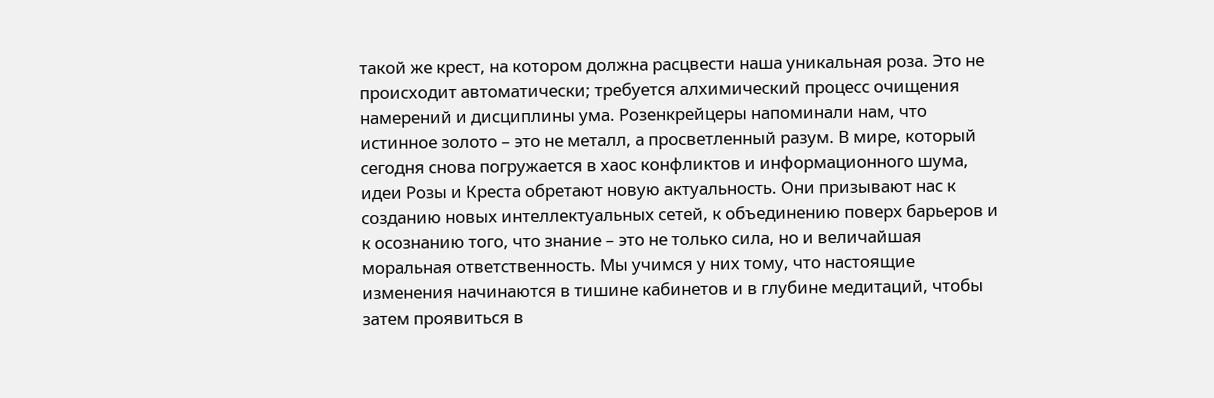такой же крест, на котором должна расцвести наша уникальная роза. Это не происходит автоматически; требуется алхимический процесс очищения намерений и дисциплины ума. Розенкрейцеры напоминали нам, что истинное золото – это не металл, а просветленный разум. В мире, который сегодня снова погружается в хаос конфликтов и информационного шума, идеи Розы и Креста обретают новую актуальность. Они призывают нас к созданию новых интеллектуальных сетей, к объединению поверх барьеров и к осознанию того, что знание – это не только сила, но и величайшая моральная ответственность. Мы учимся у них тому, что настоящие изменения начинаются в тишине кабинетов и в глубине медитаций, чтобы затем проявиться в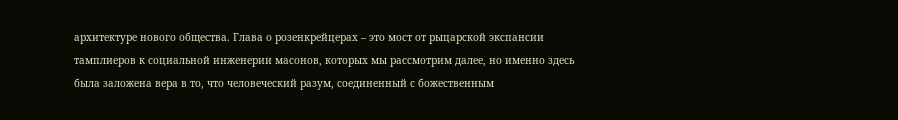архитектуре нового общества. Глава о розенкрейцерах – это мост от рыцарской экспансии тамплиеров к социальной инженерии масонов, которых мы рассмотрим далее, но именно здесь была заложена вера в то, что человеческий разум, соединенный с божественным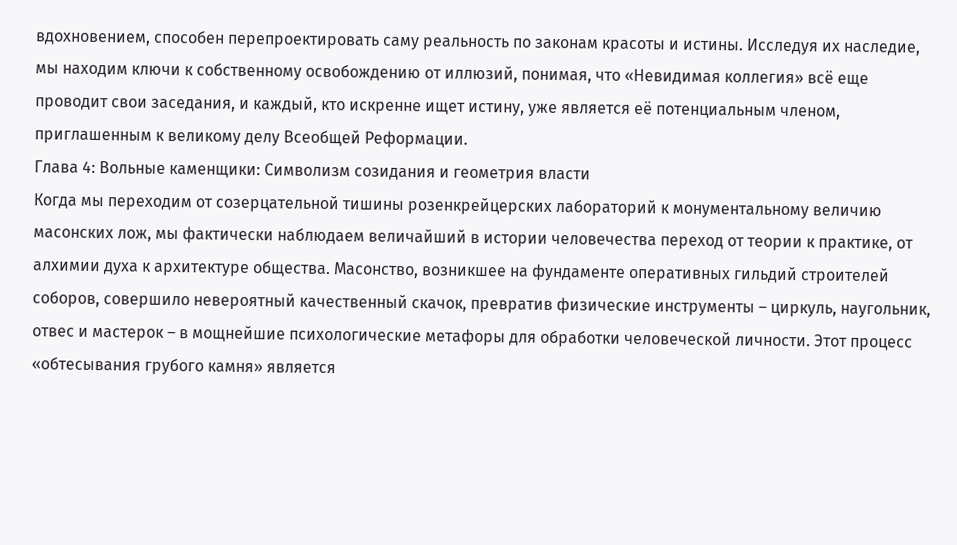вдохновением, способен перепроектировать саму реальность по законам красоты и истины. Исследуя их наследие, мы находим ключи к собственному освобождению от иллюзий, понимая, что «Невидимая коллегия» всё еще проводит свои заседания, и каждый, кто искренне ищет истину, уже является её потенциальным членом, приглашенным к великому делу Всеобщей Реформации.
Глава 4: Вольные каменщики: Символизм созидания и геометрия власти
Когда мы переходим от созерцательной тишины розенкрейцерских лабораторий к монументальному величию масонских лож, мы фактически наблюдаем величайший в истории человечества переход от теории к практике, от алхимии духа к архитектуре общества. Масонство, возникшее на фундаменте оперативных гильдий строителей соборов, совершило невероятный качественный скачок, превратив физические инструменты – циркуль, наугольник, отвес и мастерок – в мощнейшие психологические метафоры для обработки человеческой личности. Этот процесс «обтесывания грубого камня» является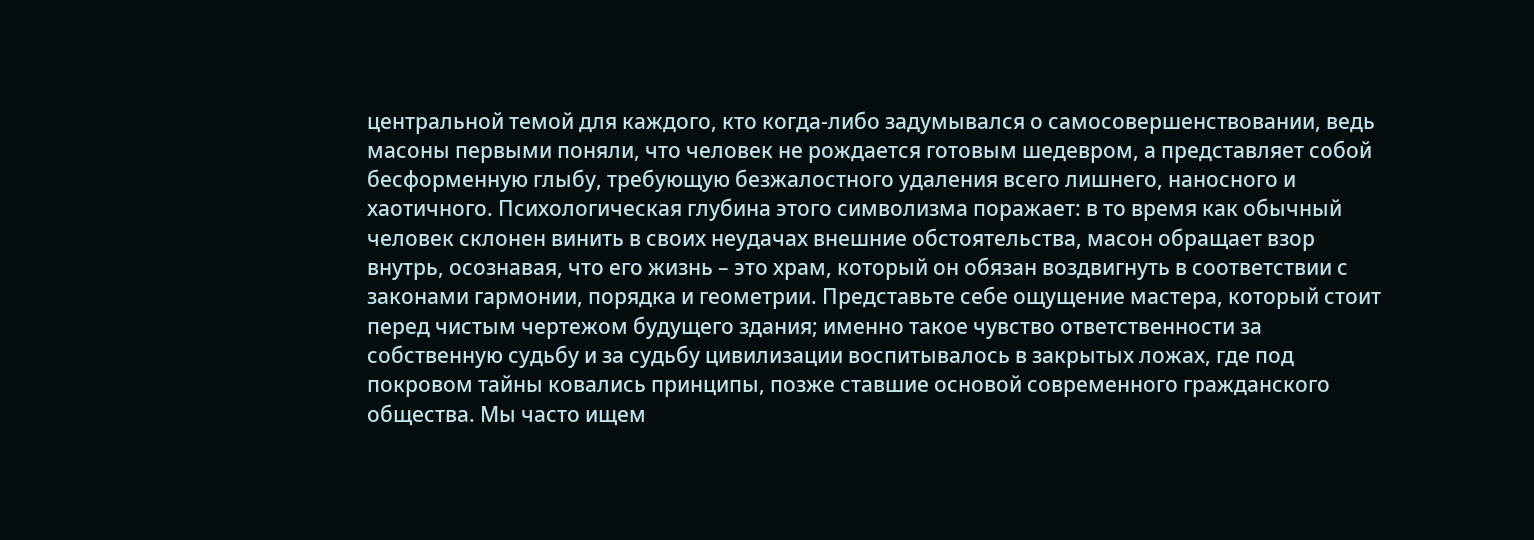центральной темой для каждого, кто когда-либо задумывался о самосовершенствовании, ведь масоны первыми поняли, что человек не рождается готовым шедевром, а представляет собой бесформенную глыбу, требующую безжалостного удаления всего лишнего, наносного и хаотичного. Психологическая глубина этого символизма поражает: в то время как обычный человек склонен винить в своих неудачах внешние обстоятельства, масон обращает взор внутрь, осознавая, что его жизнь – это храм, который он обязан воздвигнуть в соответствии с законами гармонии, порядка и геометрии. Представьте себе ощущение мастера, который стоит перед чистым чертежом будущего здания; именно такое чувство ответственности за собственную судьбу и за судьбу цивилизации воспитывалось в закрытых ложах, где под покровом тайны ковались принципы, позже ставшие основой современного гражданского общества. Мы часто ищем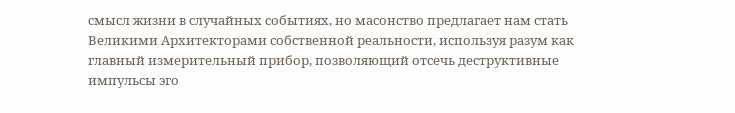смысл жизни в случайных событиях, но масонство предлагает нам стать Великими Архитекторами собственной реальности, используя разум как главный измерительный прибор, позволяющий отсечь деструктивные импульсы эго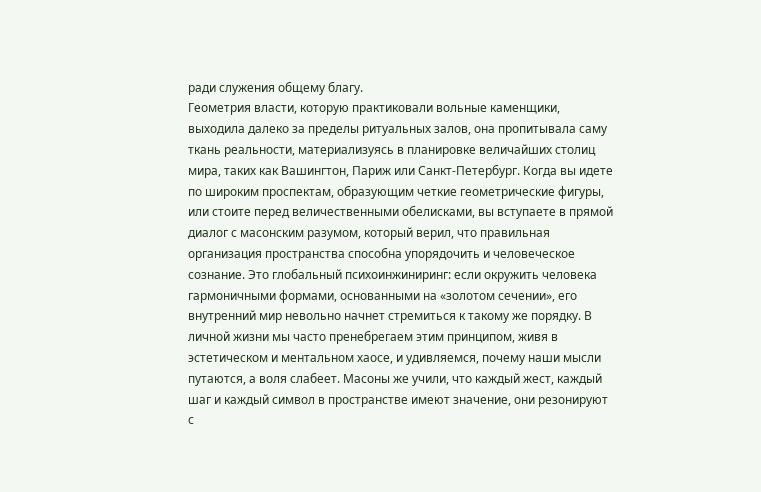ради служения общему благу.
Геометрия власти, которую практиковали вольные каменщики, выходила далеко за пределы ритуальных залов, она пропитывала саму ткань реальности, материализуясь в планировке величайших столиц мира, таких как Вашингтон, Париж или Санкт-Петербург. Когда вы идете по широким проспектам, образующим четкие геометрические фигуры, или стоите перед величественными обелисками, вы вступаете в прямой диалог с масонским разумом, который верил, что правильная организация пространства способна упорядочить и человеческое сознание. Это глобальный психоинжиниринг: если окружить человека гармоничными формами, основанными на «золотом сечении», его внутренний мир невольно начнет стремиться к такому же порядку. В личной жизни мы часто пренебрегаем этим принципом, живя в эстетическом и ментальном хаосе, и удивляемся, почему наши мысли путаются, а воля слабеет. Масоны же учили, что каждый жест, каждый шаг и каждый символ в пространстве имеют значение, они резонируют с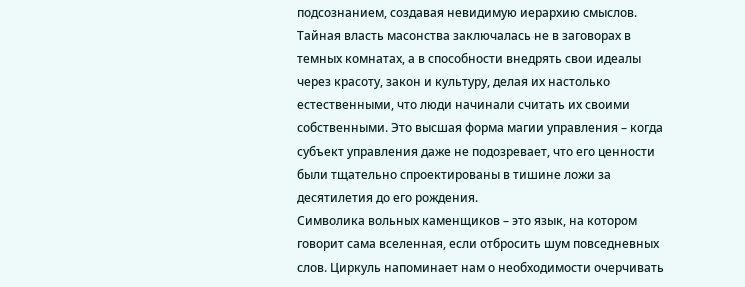подсознанием, создавая невидимую иерархию смыслов. Тайная власть масонства заключалась не в заговорах в темных комнатах, а в способности внедрять свои идеалы через красоту, закон и культуру, делая их настолько естественными, что люди начинали считать их своими собственными. Это высшая форма магии управления – когда субъект управления даже не подозревает, что его ценности были тщательно спроектированы в тишине ложи за десятилетия до его рождения.
Символика вольных каменщиков – это язык, на котором говорит сама вселенная, если отбросить шум повседневных слов. Циркуль напоминает нам о необходимости очерчивать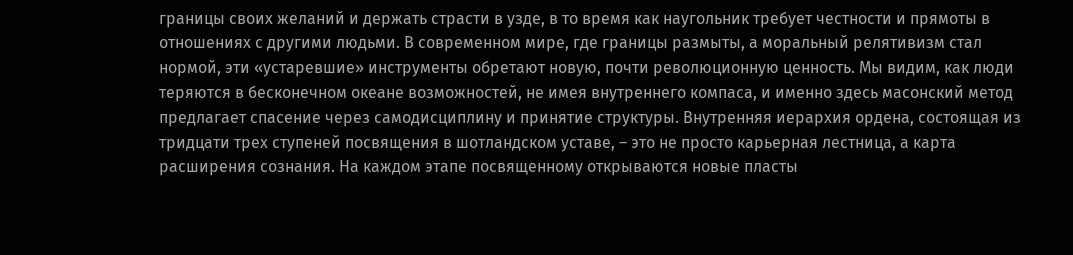границы своих желаний и держать страсти в узде, в то время как наугольник требует честности и прямоты в отношениях с другими людьми. В современном мире, где границы размыты, а моральный релятивизм стал нормой, эти «устаревшие» инструменты обретают новую, почти революционную ценность. Мы видим, как люди теряются в бесконечном океане возможностей, не имея внутреннего компаса, и именно здесь масонский метод предлагает спасение через самодисциплину и принятие структуры. Внутренняя иерархия ордена, состоящая из тридцати трех ступеней посвящения в шотландском уставе, – это не просто карьерная лестница, а карта расширения сознания. На каждом этапе посвященному открываются новые пласты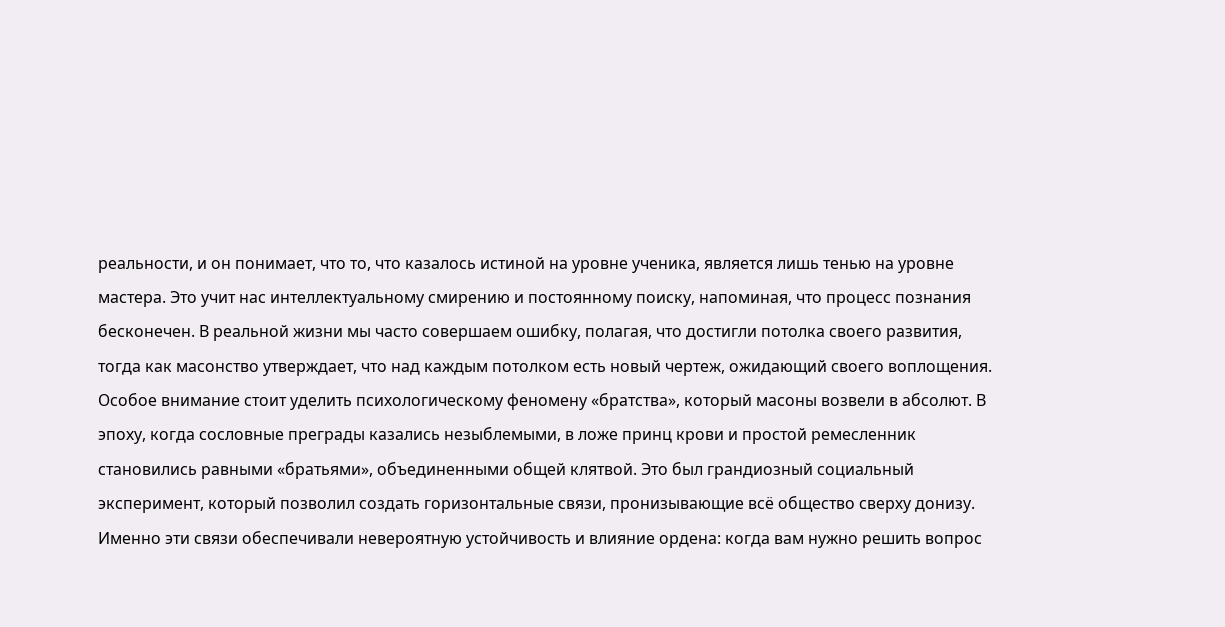реальности, и он понимает, что то, что казалось истиной на уровне ученика, является лишь тенью на уровне мастера. Это учит нас интеллектуальному смирению и постоянному поиску, напоминая, что процесс познания бесконечен. В реальной жизни мы часто совершаем ошибку, полагая, что достигли потолка своего развития, тогда как масонство утверждает, что над каждым потолком есть новый чертеж, ожидающий своего воплощения.
Особое внимание стоит уделить психологическому феномену «братства», который масоны возвели в абсолют. В эпоху, когда сословные преграды казались незыблемыми, в ложе принц крови и простой ремесленник становились равными «братьями», объединенными общей клятвой. Это был грандиозный социальный эксперимент, который позволил создать горизонтальные связи, пронизывающие всё общество сверху донизу. Именно эти связи обеспечивали невероятную устойчивость и влияние ордена: когда вам нужно решить вопрос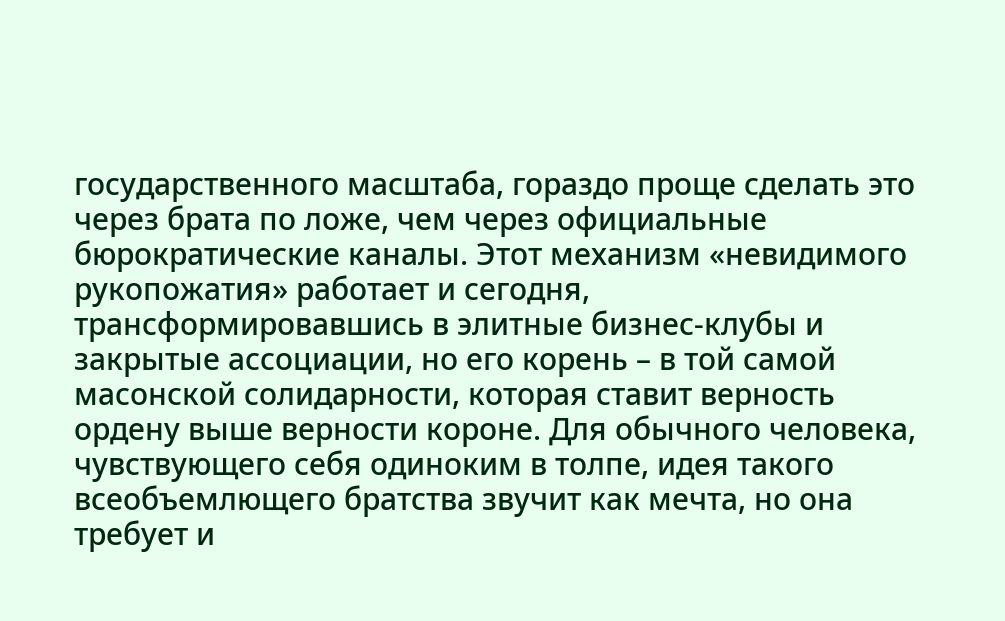государственного масштаба, гораздо проще сделать это через брата по ложе, чем через официальные бюрократические каналы. Этот механизм «невидимого рукопожатия» работает и сегодня, трансформировавшись в элитные бизнес-клубы и закрытые ассоциации, но его корень – в той самой масонской солидарности, которая ставит верность ордену выше верности короне. Для обычного человека, чувствующего себя одиноким в толпе, идея такого всеобъемлющего братства звучит как мечта, но она требует и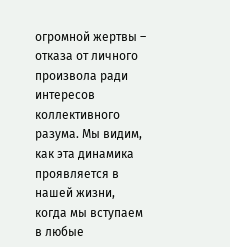огромной жертвы – отказа от личного произвола ради интересов коллективного разума. Мы видим, как эта динамика проявляется в нашей жизни, когда мы вступаем в любые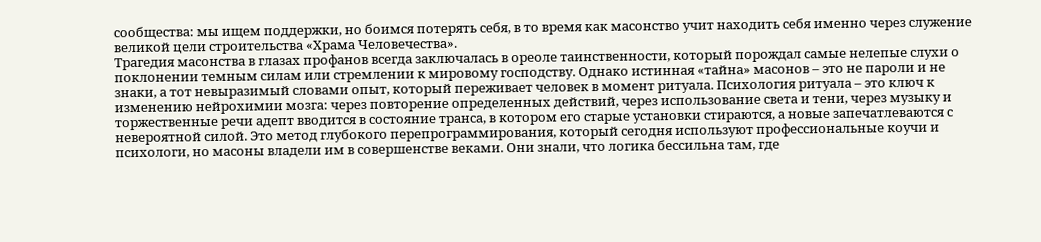сообщества: мы ищем поддержки, но боимся потерять себя, в то время как масонство учит находить себя именно через служение великой цели строительства «Храма Человечества».
Трагедия масонства в глазах профанов всегда заключалась в ореоле таинственности, который порождал самые нелепые слухи о поклонении темным силам или стремлении к мировому господству. Однако истинная «тайна» масонов – это не пароли и не знаки, а тот невыразимый словами опыт, который переживает человек в момент ритуала. Психология ритуала – это ключ к изменению нейрохимии мозга: через повторение определенных действий, через использование света и тени, через музыку и торжественные речи адепт вводится в состояние транса, в котором его старые установки стираются, а новые запечатлеваются с невероятной силой. Это метод глубокого перепрограммирования, который сегодня используют профессиональные коучи и психологи, но масоны владели им в совершенстве веками. Они знали, что логика бессильна там, где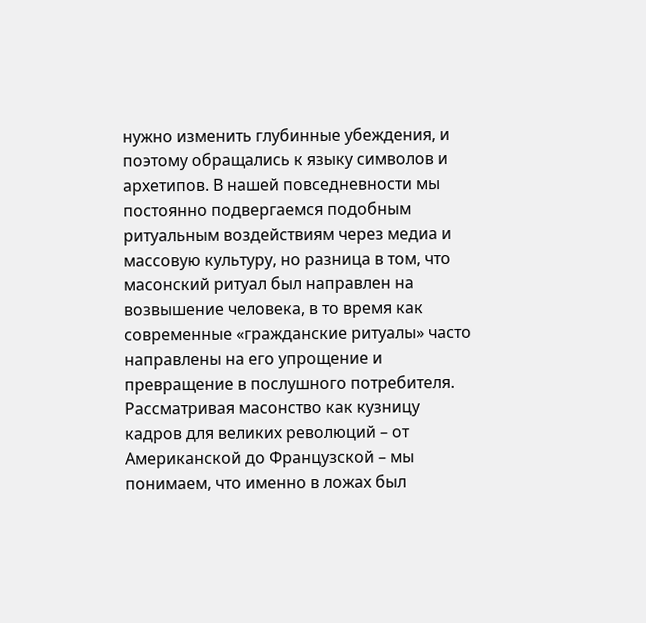нужно изменить глубинные убеждения, и поэтому обращались к языку символов и архетипов. В нашей повседневности мы постоянно подвергаемся подобным ритуальным воздействиям через медиа и массовую культуру, но разница в том, что масонский ритуал был направлен на возвышение человека, в то время как современные «гражданские ритуалы» часто направлены на его упрощение и превращение в послушного потребителя.
Рассматривая масонство как кузницу кадров для великих революций – от Американской до Французской – мы понимаем, что именно в ложах был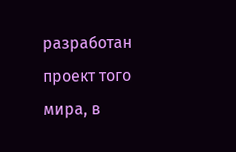разработан проект того мира, в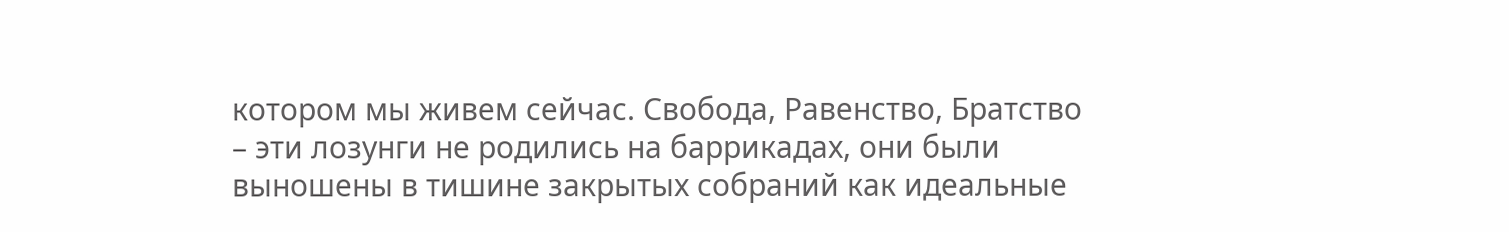котором мы живем сейчас. Свобода, Равенство, Братство – эти лозунги не родились на баррикадах, они были выношены в тишине закрытых собраний как идеальные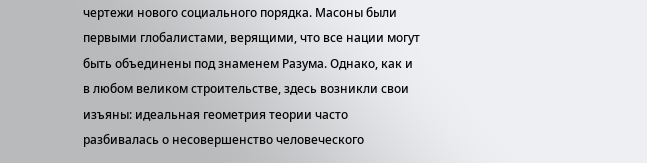чертежи нового социального порядка. Масоны были первыми глобалистами, верящими, что все нации могут быть объединены под знаменем Разума. Однако, как и в любом великом строительстве, здесь возникли свои изъяны: идеальная геометрия теории часто разбивалась о несовершенство человеческого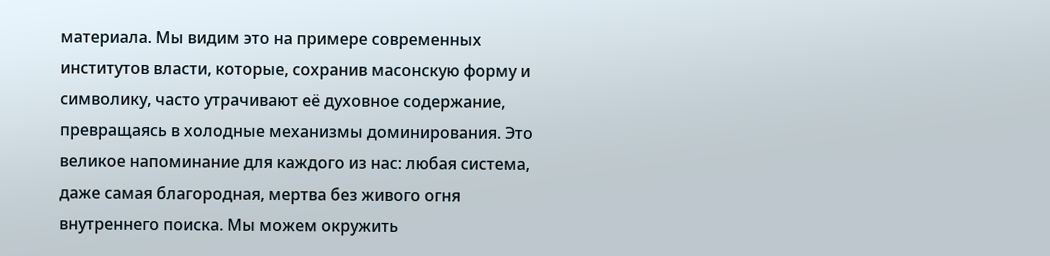материала. Мы видим это на примере современных институтов власти, которые, сохранив масонскую форму и символику, часто утрачивают её духовное содержание, превращаясь в холодные механизмы доминирования. Это великое напоминание для каждого из нас: любая система, даже самая благородная, мертва без живого огня внутреннего поиска. Мы можем окружить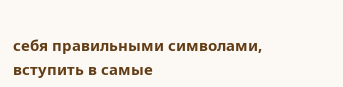себя правильными символами, вступить в самые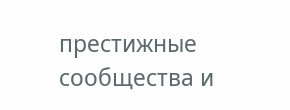престижные сообщества и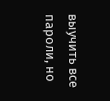выучить все пароли, но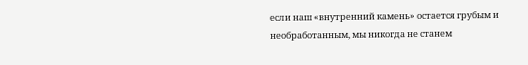если наш «внутренний камень» остается грубым и необработанным, мы никогда не станем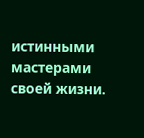истинными мастерами своей жизни.